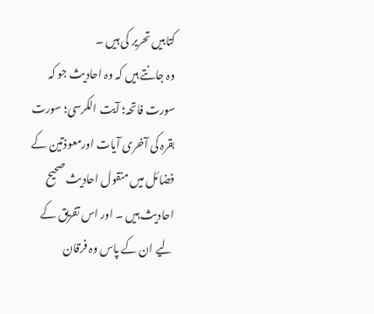کتابیں تحریر کی ہیں ۔
وہ جانتے ہیں کہ وہ احادیث جو کہ سورت فاتحہ؛ آیت الکرسی؛ سورت بقرہ کی آخری آیات اورمعوذتین کے فضائل میں منقول احادیث صحیح احادیث ہیں ۔ اور اس تفریق کے لیے ان کے پاس وہ فرقان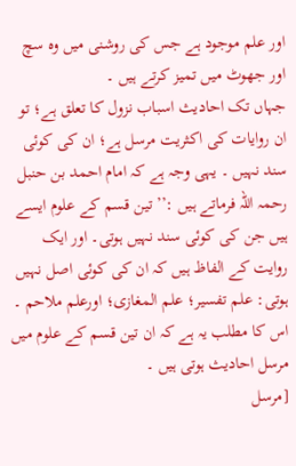اور علم موجود ہے جس کی روشنی میں وہ سچ اور جھوٹ میں تمیز کرتے ہیں ۔
جہاں تک احادیث اسباب نزول کا تعلق ہے؛ تو ان روایات کی اکثریت مرسل ہے؛ ان کی کوئی سند نہیں ۔ یہی وجہ ہے کہ امام احمد بن حنبل رحمہ اللہ فرماتے ہیں :’’تین قسم کے علوم ایسے ہیں جن کی کوئی سند نہیں ہوتی۔ اور ایک روایت کے الفاظ ہیں کہ ان کی کوئی اصل نہیں ہوتی: علم تفسیر؛ علم المغازی؛ اورعلم ملاحم ۔ اس کا مطلب یہ ہے کہ ان تین قسم کے علوم میں مرسل احادیث ہوتی ہیں ۔
[مرسل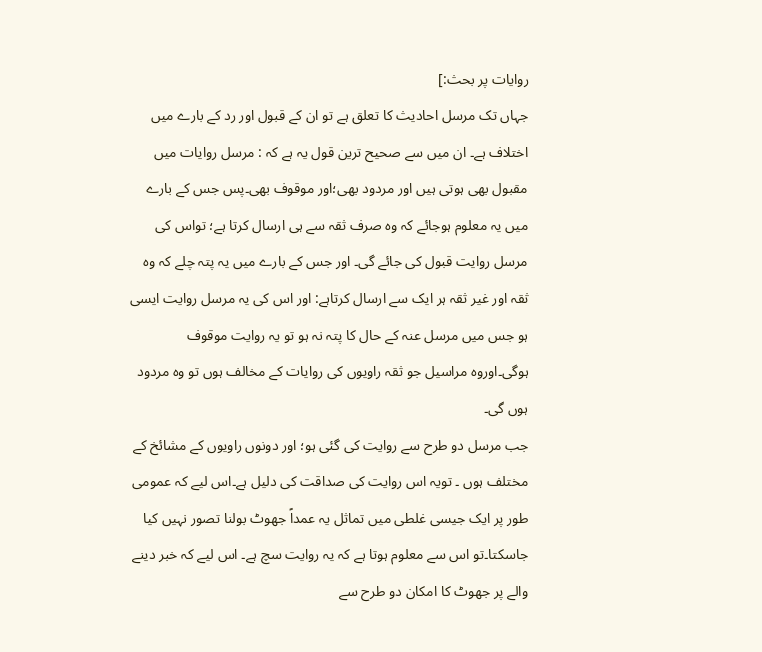روایات پر بحث:]
جہاں تک مرسل احادیث کا تعلق ہے تو ان کے قبول اور رد کے بارے میں اختلاف ہے۔ ان میں سے صحیح ترین قول یہ ہے کہ : مرسل روایات میں مقبول بھی ہوتی ہیں اور مردود بھی؛اور موقوف بھی۔پس جس کے بارے میں یہ معلوم ہوجائے کہ وہ صرف ثقہ سے ہی ارسال کرتا ہے؛ تواس کی مرسل روایت قبول کی جائے گی۔ اور جس کے بارے میں یہ پتہ چلے کہ وہ ثقہ اور غیر ثقہ ہر ایک سے ارسال کرتاہے: اور اس کی یہ مرسل روایت ایسی ہو جس میں مرسل عنہ کے حال کا پتہ نہ ہو تو یہ روایت موقوف ہوگی۔اوروہ مراسیل جو ثقہ راویوں کی روایات کے مخالف ہوں تو وہ مردود ہوں گی۔
جب مرسل دو طرح سے روایت کی گئی ہو؛ اور دونوں راویوں کے مشائخ کے مختلف ہوں ۔ تویہ اس روایت کی صداقت کی دلیل ہے۔اس لیے کہ عمومی طور پر ایک جیسی غلطی میں تماثل یہ عمداً جھوٹ بولنا تصور نہیں کیا جاسکتا۔تو اس سے معلوم ہوتا ہے کہ یہ روایت سچ ہے۔ اس لیے کہ خبر دینے والے پر جھوٹ کا امکان دو طرح سے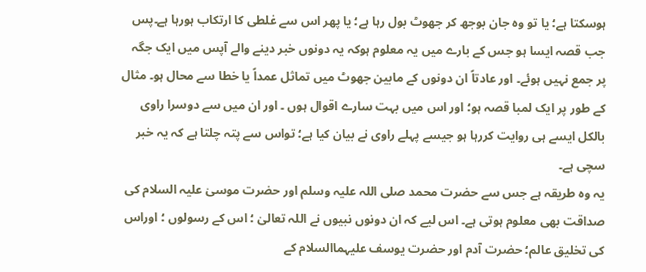ہوسکتا ہے؛ یا تو وہ جان بوجھ کر جھوٹ بول رہا ہے؛ یا پھر اس سے غلطی کا ارتکاب ہورہا ہے۔پس جب قصہ ایسا ہو جس کے بارے میں یہ معلوم ہوکہ یہ دونوں خبر دینے والے آپس میں ایک جگہ پر جمع نہیں ہوئے۔ اور عادتاً ان دونوں کے مابین جھوٹ میں تماثل عمداً یا خطا سے محال ہو۔ مثال کے طور پر ایک لمبا قصہ ہو؛ اور اس میں بہت سارے اقوال ہوں ۔ اور ان میں سے دوسرا راوی بالکل ایسے ہی روایت کررہا ہو جیسے پہلے راوی نے بیان کیا ہے؛ تواس سے پتہ چلتا ہے کہ یہ خبر سچی ہے۔
یہ وہ طریقہ ہے جس سے حضرت محمد صلی اللہ علیہ وسلم اور حضرت موسیٰ علیہ السلام کی صداقت بھی معلوم ہوتی ہے۔ اس لیے کہ ان دونوں نبیوں نے اللہ تعالیٰ ؛ اس کے رسولوں ؛ اوراس کی تخلیق عالم؛ حضرت آدم اور حضرت یوسف علیہماالسلام کے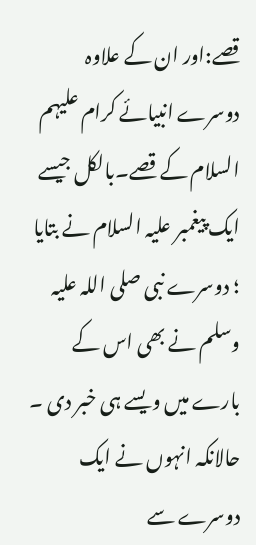قصے:اور ان کے علاوہ دوسرے انبیائے کرام علیہم السلام کے قصے۔بالکل جیسے ایک پیغمبر علیہ السلام نے بتایا ؛ دوسرے نبی صلی اللہ علیہ وسلم نے بھی اس کے بارے میں ویسے ہی خبر دی ۔ حالانکہ انہوں نے ایک دوسرے سے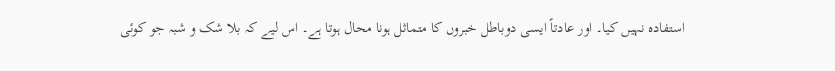استفادہ نہیں کیا۔ اور عادتاً ایسی دوباطل خبروں کا متماثل ہونا محال ہوتا ہے۔ اس لیے کہ بلا شک و شبہ جو کوئی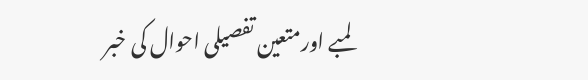لمبے اورمتعین تفصیلی احوال کی خبر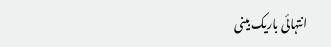انتہائی باریک بینی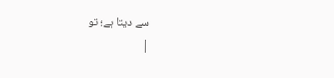سے دیتا ہے؛ تو
|